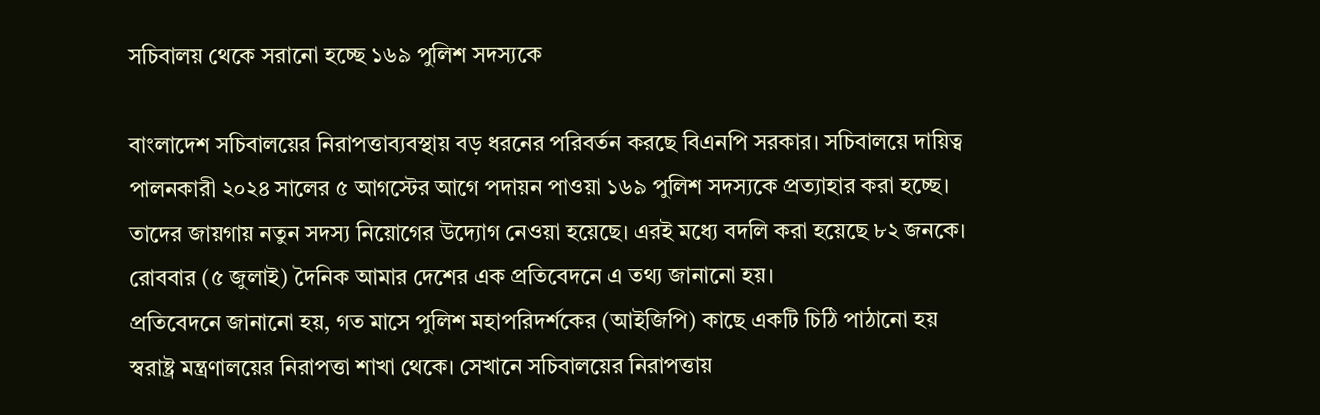সচিবালয় থেকে সরানো হচ্ছে ১৬৯ পুলিশ সদস্যকে

বাংলাদেশ সচিবালয়ের নিরাপত্তাব্যবস্থায় বড় ধরনের পরিবর্তন করছে বিএনপি সরকার। সচিবালয়ে দায়িত্ব পালনকারী ২০২৪ সালের ৫ আগস্টের আগে পদায়ন পাওয়া ১৬৯ পুলিশ সদস্যকে প্রত্যাহার করা হচ্ছে। তাদের জায়গায় নতুন সদস্য নিয়োগের উদ্যোগ নেওয়া হয়েছে। এরই মধ্যে বদলি করা হয়েছে ৮২ জনকে।
রোববার (৫ জুলাই) দৈনিক আমার দেশের এক প্রতিবেদনে এ তথ্য জানানো হয়।
প্রতিবেদনে জানানো হয়, গত মাসে পুলিশ মহাপরিদর্শকের (আইজিপি) কাছে একটি চিঠি পাঠানো হয় স্বরাষ্ট্র মন্ত্রণালয়ের নিরাপত্তা শাখা থেকে। সেখানে সচিবালয়ের নিরাপত্তায়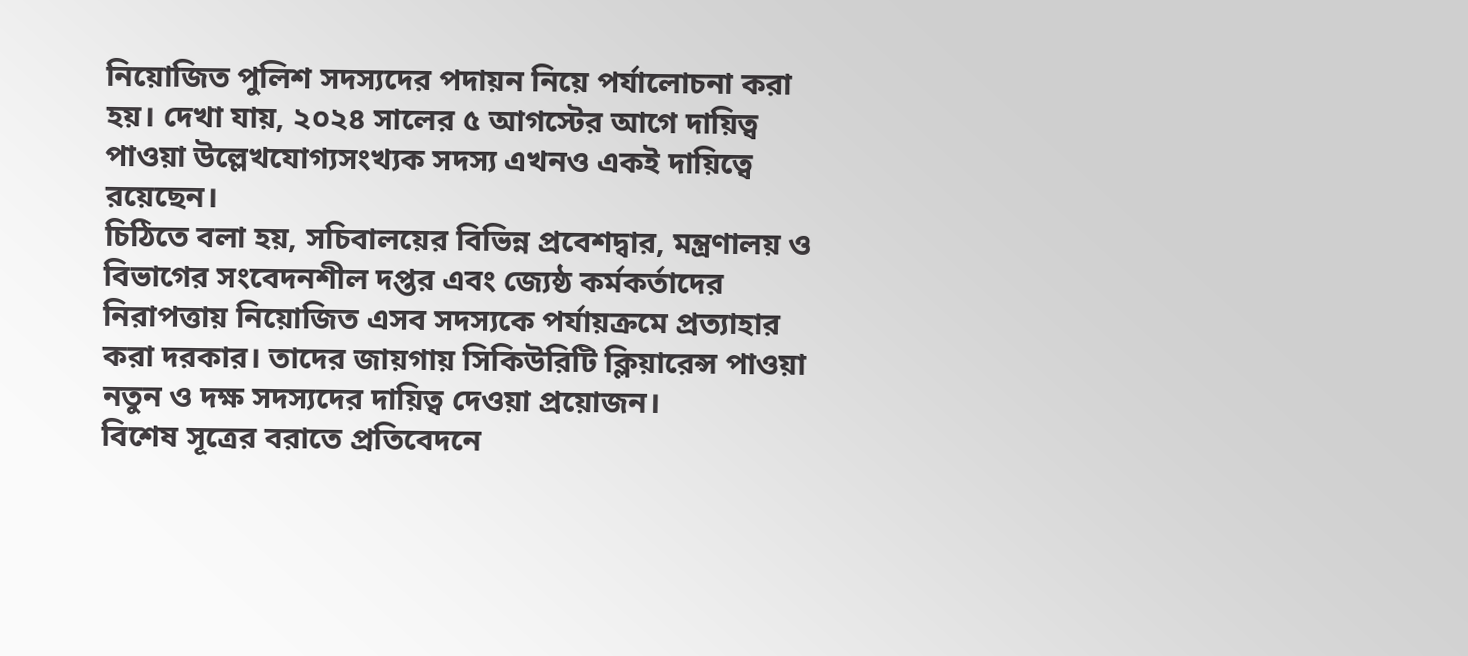নিয়োজিত পুলিশ সদস্যদের পদায়ন নিয়ে পর্যালোচনা করা হয়। দেখা যায়, ২০২৪ সালের ৫ আগস্টের আগে দায়িত্ব পাওয়া উল্লেখযোগ্যসংখ্যক সদস্য এখনও একই দায়িত্বে রয়েছেন।
চিঠিতে বলা হয়, সচিবালয়ের বিভিন্ন প্রবেশদ্বার, মন্ত্রণালয় ও বিভাগের সংবেদনশীল দপ্তর এবং জ্যেষ্ঠ কর্মকর্তাদের নিরাপত্তায় নিয়োজিত এসব সদস্যকে পর্যায়ক্রমে প্রত্যাহার করা দরকার। তাদের জায়গায় সিকিউরিটি ক্লিয়ারেন্স পাওয়া নতুন ও দক্ষ সদস্যদের দায়িত্ব দেওয়া প্রয়োজন।
বিশেষ সূত্রের বরাতে প্রতিবেদনে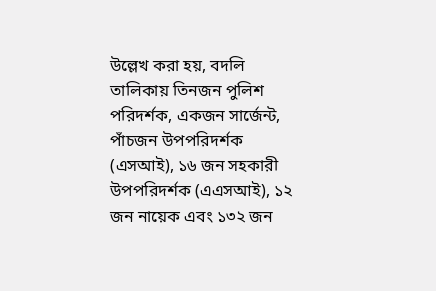উল্লেখ করা হয়, বদলি তালিকায় তিনজন পুলিশ পরিদর্শক, একজন সার্জেন্ট, পাঁচজন উপপরিদর্শক (এসআই), ১৬ জন সহকারী উপপরিদর্শক (এএসআই), ১২ জন নায়েক এবং ১৩২ জন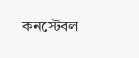কনস্টেবল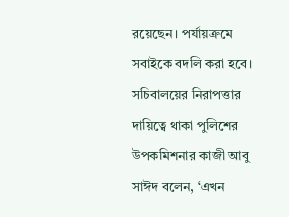রয়েছেন। পর্যায়ক্রমে সবাইকে বদলি করা হবে।
সচিবালয়ের নিরাপত্তার দায়িত্বে থাকা পুলিশের উপকমিশনার কাজী আবু সাঈদ বলেন, ‘এখন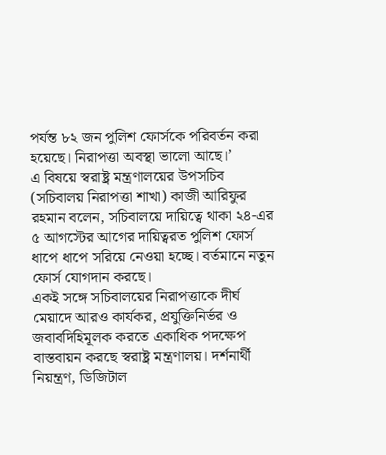পর্যন্ত ৮২ জন পুলিশ ফোর্সকে পরিবর্তন করা হয়েছে। নিরাপত্তা অবস্থা ভালো আছে।’
এ বিষয়ে স্বরাষ্ট্র মন্ত্রণালয়ের উপসচিব (সচিবালয় নিরাপত্তা শাখা) কাজী আরিফুর রহমান বলেন, সচিবালয়ে দায়িত্বে থাকা ২৪-এর ৫ আগস্টের আগের দায়িত্বরত পুলিশ ফোর্স ধাপে ধাপে সরিয়ে নেওয়া হচ্ছে। বর্তমানে নতুন ফোর্স যোগদান করছে।
একই সঙ্গে সচিবালয়ের নিরাপত্তাকে দীর্ঘ মেয়াদে আরও কার্যকর, প্রযুক্তিনির্ভর ও জবাবদিহিমূলক করতে একাধিক পদক্ষেপ বাস্তবায়ন করছে স্বরাষ্ট্র মন্ত্রণালয়। দর্শনার্থী নিয়ন্ত্রণ, ডিজিটাল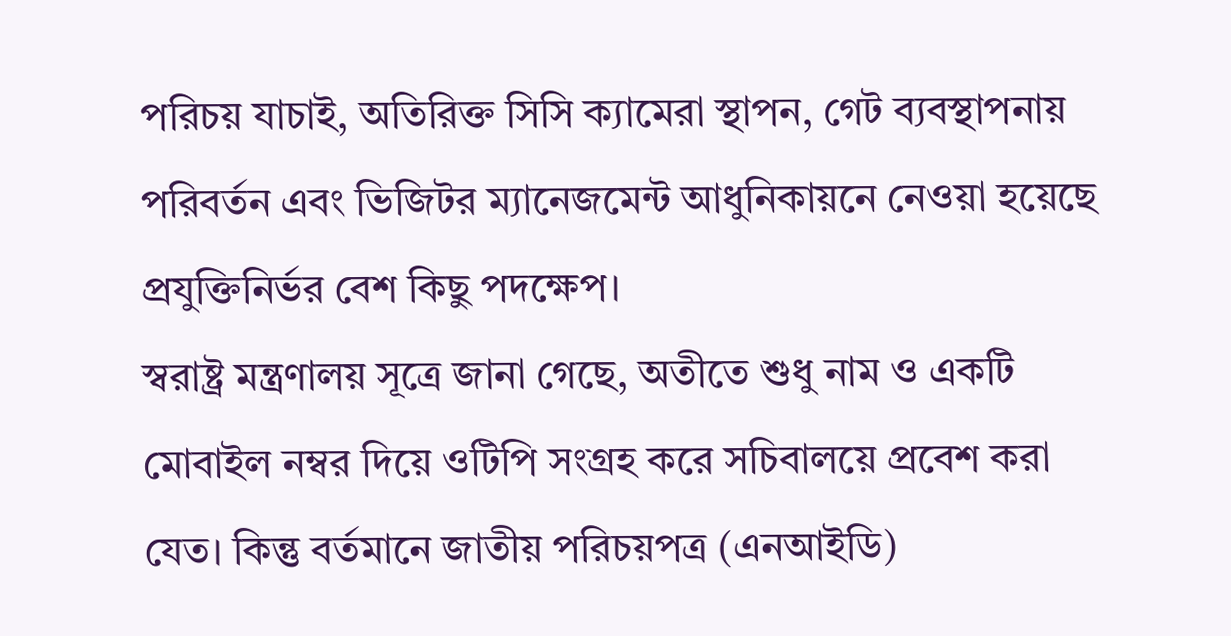পরিচয় যাচাই, অতিরিক্ত সিসি ক্যামেরা স্থাপন, গেট ব্যবস্থাপনায় পরিবর্তন এবং ভিজিটর ম্যানেজমেন্ট আধুনিকায়নে নেওয়া হয়েছে প্রযুক্তিনির্ভর বেশ কিছু পদক্ষেপ।
স্বরাষ্ট্র মন্ত্রণালয় সূত্রে জানা গেছে, অতীতে শুধু নাম ও একটি মোবাইল নম্বর দিয়ে ওটিপি সংগ্রহ করে সচিবালয়ে প্রবেশ করা যেত। কিন্তু বর্তমানে জাতীয় পরিচয়পত্র (এনআইডি)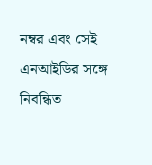নম্বর এবং সেই এনআইডির সঙ্গে নিবন্ধিত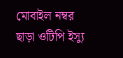মোবাইল নম্বর ছাড়া ওটিপি ইস্যু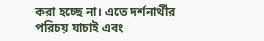করা হচ্ছে না। এতে দর্শনার্থীর পরিচয় যাচাই এবং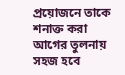প্রয়োজনে তাকে শনাক্ত করা আগের তুলনায় সহজ হবে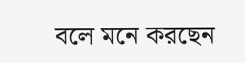বলে মনে করছেন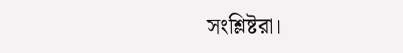সংশ্লিষ্টরা।